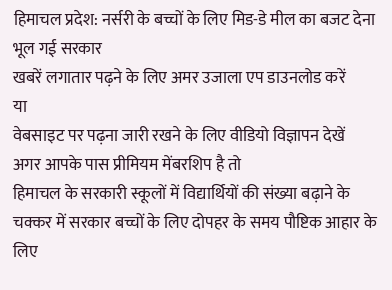हिमाचल प्रदेश: नर्सरी के बच्चों के लिए मिड-डे मील का बजट देना भूल गई सरकार
खबरें लगातार पढ़ने के लिए अमर उजाला एप डाउनलोड करें
या
वेबसाइट पर पढ़ना जारी रखने के लिए वीडियो विज्ञापन देखें
अगर आपके पास प्रीमियम मेंबरशिप है तो
हिमाचल के सरकारी स्कूलों में विद्यार्थियों की संख्या बढ़ाने के चक्कर में सरकार बच्चों के लिए दोपहर के समय पौष्टिक आहार के लिए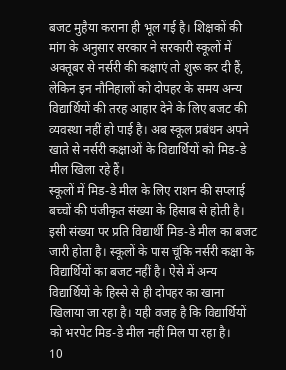बजट मुहैया कराना ही भूल गई है। शिक्षकों की मांग के अनुसार सरकार ने सरकारी स्कूलों में अक्तूबर से नर्सरी की कक्षाएं तो शुरू कर दी हैं, लेकिन इन नौनिहालों को दोपहर के समय अन्य विद्यार्थियों की तरह आहार देने के लिए बजट की व्यवस्था नहीं हो पाई है। अब स्कूल प्रबंधन अपने खाते से नर्सरी कक्षाओं के विद्यार्थियों को मिड-डे मील खिला रहे हैं।
स्कूलों में मिड-डे मील के लिए राशन की सप्लाई बच्चों की पंजीकृत संख्या के हिसाब से होती है। इसी संख्या पर प्रति विद्यार्थी मिड-डे मील का बजट जारी होता है। स्कूलों के पास चूंकि नर्सरी कक्षा के विद्यार्थियों का बजट नहीं है। ऐसे में अन्य विद्यार्थियों के हिस्से से ही दोपहर का खाना खिलाया जा रहा है। यही वजह है कि विद्यार्थियों को भरपेट मिड-डे मील नहीं मिल पा रहा है।
10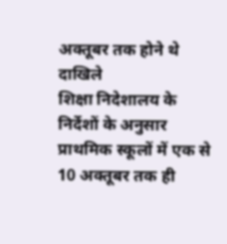अक्तूबर तक होने थे दाखिले
शिक्षा निदेशालय के निर्देशों के अनुसार प्राथमिक स्कूलों में एक से 10 अक्तूबर तक ही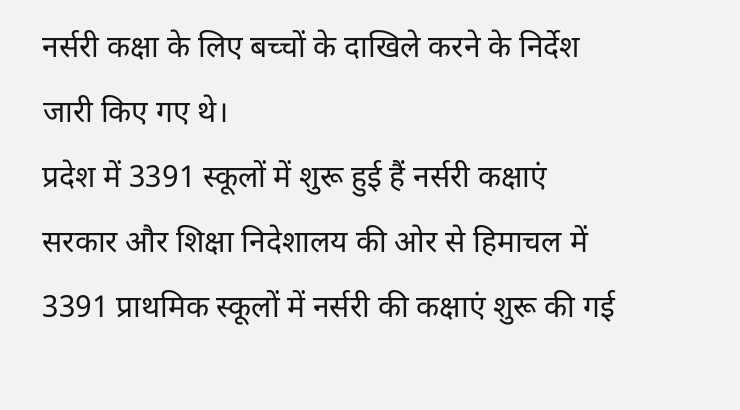नर्सरी कक्षा के लिए बच्चों के दाखिले करने के निर्देश जारी किए गए थे।
प्रदेश में 3391 स्कूलों में शुरू हुई हैं नर्सरी कक्षाएं
सरकार और शिक्षा निदेशालय की ओर से हिमाचल में 3391 प्राथमिक स्कूलों में नर्सरी की कक्षाएं शुरू की गई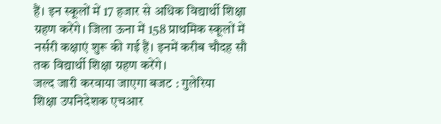हैं। इन स्कूलों में 17 हजार से अधिक विद्यार्थी शिक्षा ग्रहण करेंगे। जिला ऊना में 158 प्राथमिक स्कूलों में नर्सरी कक्षाएं शुरू की गई हैं। इनमें करीब चौदह सौ तक विद्यार्थी शिक्षा ग्रहण करेंगे।
जल्द जारी करवाया जाएगा बजट : गुलेरिया
शिक्षा उपनिदेशक एचआर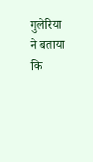गुलेरिया ने बताया कि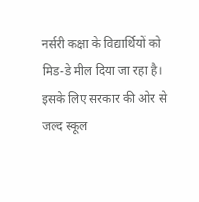नर्सरी कक्षा के विद्यार्थियों को मिड-डे मील दिया जा रहा है। इसके लिए सरकार की ओर से जल्द स्कूल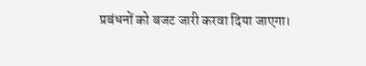प्रबंधनों को बजट जारी करवा दिया जाएगा।